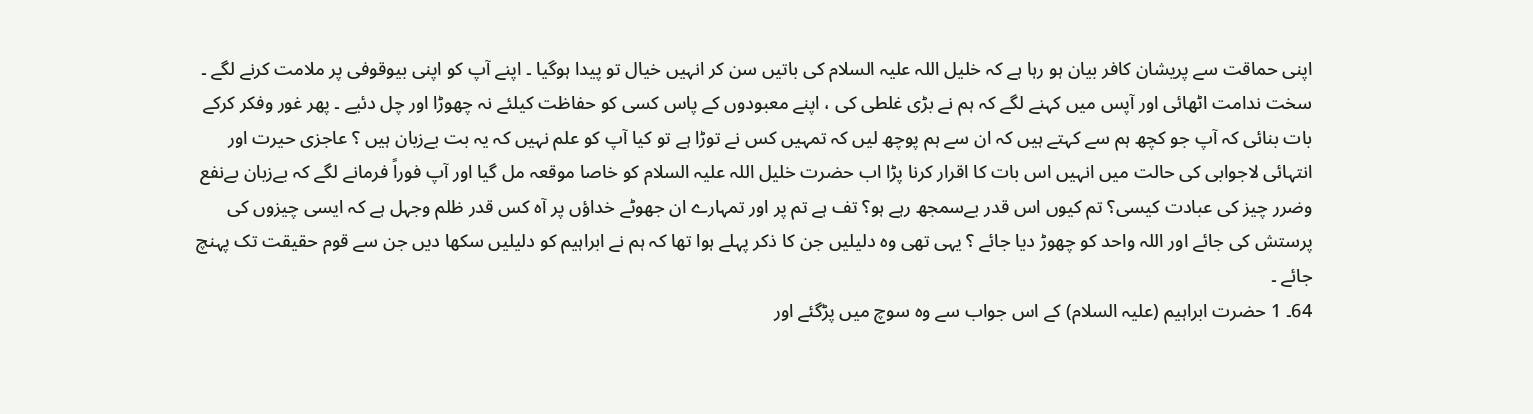اپنی حماقت سے پریشان کافر بیان ہو رہا ہے کہ خلیل اللہ علیہ السلام کی باتیں سن کر انہیں خیال تو پیدا ہوگیا ۔ اپنے آپ کو اپنی بیوقوفی پر ملامت کرنے لگے ۔ سخت ندامت اٹھائی اور آپس میں کہنے لگے کہ ہم نے بڑی غلطی کی ، اپنے معبودوں کے پاس کسی کو حفاظت کیلئے نہ چھوڑا اور چل دئیے ۔ پھر غور وفکر کرکے بات بنائی کہ آپ جو کچھ ہم سے کہتے ہیں کہ ان سے ہم پوچھ لیں کہ تمہیں کس نے توڑا ہے تو کیا آپ کو علم نہیں کہ یہ بت بےزبان ہیں ؟ عاجزی حیرت اور انتہائی لاجوابی کی حالت میں انہیں اس بات کا اقرار کرنا پڑا اب حضرت خلیل اللہ علیہ السلام کو خاصا موقعہ مل گیا اور آپ فوراً فرمانے لگے کہ بےزبان بےنفع وضرر چیز کی عبادت کیسی؟ تم کیوں اس قدر بےسمجھ رہے ہو؟ تف ہے تم پر اور تمہارے ان جھوٹے خداؤں پر آہ کس قدر ظلم وجہل ہے کہ ایسی چیزوں کی پرستش کی جائے اور اللہ واحد کو چھوڑ دیا جائے ؟ یہی تھی وہ دلیلیں جن کا ذکر پہلے ہوا تھا کہ ہم نے ابراہیم کو دلیلیں سکھا دیں جن سے قوم حقیقت تک پہنچ جائے ۔
64۔ 1 حضرت ابراہیم (علیہ السلام) کے اس جواب سے وہ سوچ میں پڑگئے اور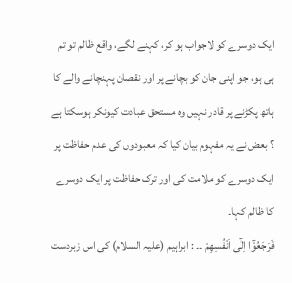ایک دوسرے کو لاجواب ہو کر، کہنے لگے، واقع ظالم تو تم ہی ہو، جو اپنی جان کو بچانے پر اور نقصان پہنچانے والے کا ہاتھ پکڑنے پر قادر نہیں وہ مستحق عبادت کیونکر ہوسکتا ہے ؟ بعض نے یہ مفہوم بیان کیا کہ معبودوں کی عدم حفاظت پر ایک دوسرے کو ملامت کی اور ترک حفاظت پر ایک دوسرے کا ظالم کہا۔
فَرَجَعُوْٓا اِلٰٓى اَنْفُسِهِمْ ۔۔ : ابراہیم (علیہ السلام) کی اس زبردست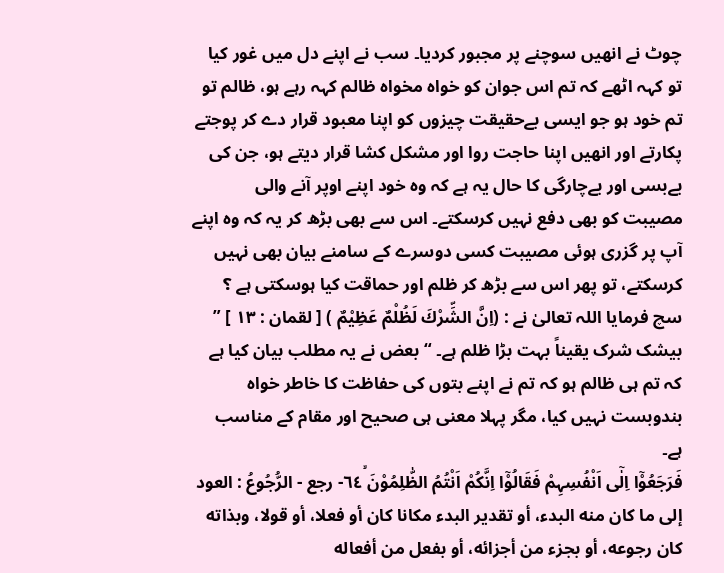چوٹ نے انھیں سوچنے پر مجبور کردیا۔ سب نے اپنے دل میں غور کیا تو کہہ اٹھے کہ تم اس جوان کو خواہ مخواہ ظالم کہہ رہے ہو، ظالم تو تم خود ہو جو ایسی بےحقیقت چیزوں کو اپنا معبود قرار دے کر پوجتے پکارتے اور انھیں اپنا حاجت روا اور مشکل کشا قرار دیتے ہو، جن کی بےبسی اور بےچارگی کا حال یہ ہے کہ وہ خود اپنے اوپر آنے والی مصیبت کو بھی دفع نہیں کرسکتے۔ اس سے بھی بڑھ کر یہ کہ وہ اپنے آپ پر گزری ہوئی مصیبت کسی دوسرے کے سامنے بیان بھی نہیں کرسکتے، تو پھر اس سے بڑھ کر ظلم اور حماقت کیا ہوسکتی ہے ؟ سچ فرمایا اللہ تعالیٰ نے : (اِنَّ الشِّرْكَ لَظُلْمٌ عَظِيْمٌ ) [ لقمان : ١٣ ] ” بیشک شرک یقیناً بہت بڑا ظلم ہے۔ “ بعض نے یہ مطلب بیان کیا ہے کہ تم ہی ظالم ہو کہ تم نے اپنے بتوں کی حفاظت کا خاطر خواہ بندوبست نہیں کیا، مگر پہلا معنی ہی صحیح اور مقام کے مناسب ہے۔
فَرَجَعُوْٓا اِلٰٓى اَنْفُسِہِمْ فَقَالُوْٓا اِنَّكُمْ اَنْتُمُ الظّٰلِمُوْنَ ٦٤ۙ- رجع - الرُّجُوعُ : العود إلى ما کان منه البدء، أو تقدیر البدء مکانا کان أو فعلا، أو قولا، وبذاته کان رجوعه، أو بجزء من أجزائه، أو بفعل من أفعاله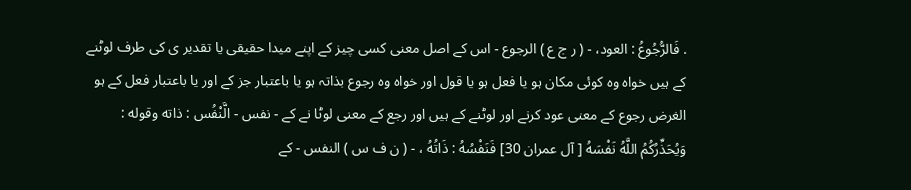. فَالرُّجُوعُ : العود، - ( ر ج ع ) الرجوع - اس کے اصل معنی کسی چیز کے اپنے میدا حقیقی یا تقدیر ی کی طرف لوٹنے کے ہیں خواہ وہ کوئی مکان ہو یا فعل ہو یا قول اور خواہ وہ رجوع بذاتہ ہو یا باعتبار جز کے اور یا باعتبار فعل کے ہو الغرض رجوع کے معنی عود کرنے اور لوٹنے کے ہیں اور رجع کے معنی لوٹا نے کے - نفس - الَّنْفُس : ذاته وقوله : وَيُحَذِّرُكُمُ اللَّهُ نَفْسَهُ [ آل عمران 30] فَنَفْسُهُ : ذَاتُهُ ، - ( ن ف س ) النفس - کے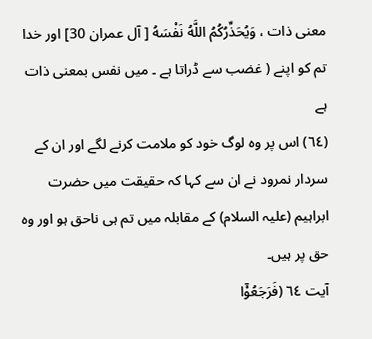معنی ذات ، وَيُحَذِّرُكُمُ اللَّهُ نَفْسَهُ [ آل عمران 30] اور خدا تم کو اپنے ( غضب سے ڈراتا ہے ۔ میں نفس بمعنی ذات ہے
(٦٤) اس پر وہ لوگ خود کو ملامت کرنے لگے اور ان کے سردار نمرود نے ان سے کہا کہ حقیقت میں حضرت ابراہیم (علیہ السلام) کے مقابلہ میں تم ہی ناحق ہو اور وہ حق پر ہیں۔
آیت ٦٤ (فَرَجَعُوْٓا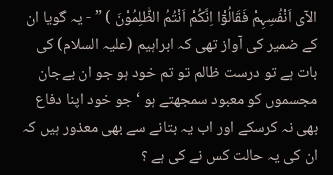الآی اَنْفُسِہِمْ فَقَالُوْٓا اِنَّکُمْ اَنْتُمُ الظّٰلِمُوْنَ ) ” - یہ گویا ان کے ضمیر کی آواز تھی کہ ابراہیم (علیہ السلام) کی بات ہے تو درست ظالم تو تم خود ہو جو ان بےجان مجسموں کو معبود سمجھتے ہو ‘ جو خود اپنا دفاع بھی نہ کرسکے اور اب یہ بتانے سے بھی معذور ہیں کہ ان کی یہ حالت کس نے کی ہے ؟